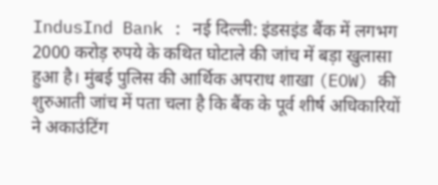IndusInd Bank : नई दिल्ली: इंडसइंड बैंक में लगभग 2000 करोड़ रुपये के कथित घोटाले की जांच में बड़ा खुलासा हुआ है। मुंबई पुलिस की आर्थिक अपराध शाखा (EOW) की शुरुआती जांच में पता चला है कि बैंक के पूर्व शीर्ष अधिकारियों ने अकाउंटिंग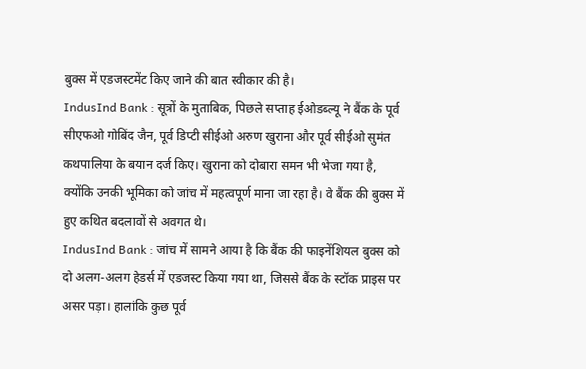बुक्स में एडजस्टमेंट किए जाने की बात स्वीकार की है।
IndusInd Bank : सूत्रों के मुताबिक, पिछले सप्ताह ईओडब्ल्यू ने बैंक के पूर्व सीएफओ गोबिंद जैन, पूर्व डिप्टी सीईओ अरुण खुराना और पूर्व सीईओ सुमंत कथपालिया के बयान दर्ज किए। खुराना को दोबारा समन भी भेजा गया है, क्योंकि उनकी भूमिका को जांच में महत्वपूर्ण माना जा रहा है। वे बैंक की बुक्स में हुए कथित बदलावों से अवगत थे।
IndusInd Bank : जांच में सामने आया है कि बैंक की फाइनेंशियल बुक्स को दो अलग-अलग हेडर्स में एडजस्ट किया गया था, जिससे बैंक के स्टॉक प्राइस पर असर पड़ा। हालांकि कुछ पूर्व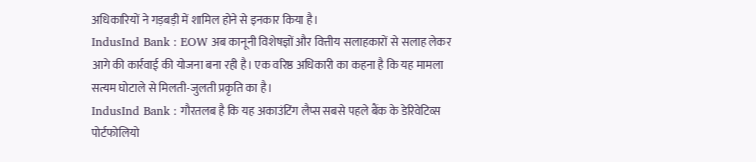अधिकारियों ने गड़बड़ी में शामिल होने से इनकार किया है।
IndusInd Bank : EOW अब कानूनी विशेषज्ञों और वित्तीय सलाहकारों से सलाह लेकर आगे की कार्रवाई की योजना बना रही है। एक वरिष्ठ अधिकारी का कहना है कि यह मामला सत्यम घोटाले से मिलती-जुलती प्रकृति का है।
IndusInd Bank : गौरतलब है कि यह अकाउंटिंग लैप्स सबसे पहले बैंक के डेरिवेटिव्स पोर्टफोलियो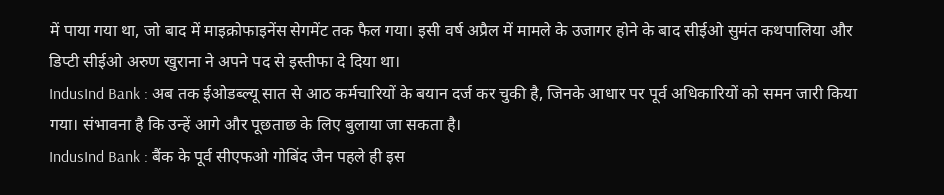में पाया गया था, जो बाद में माइक्रोफाइनेंस सेगमेंट तक फैल गया। इसी वर्ष अप्रैल में मामले के उजागर होने के बाद सीईओ सुमंत कथपालिया और डिप्टी सीईओ अरुण खुराना ने अपने पद से इस्तीफा दे दिया था।
IndusInd Bank : अब तक ईओडब्ल्यू सात से आठ कर्मचारियों के बयान दर्ज कर चुकी है, जिनके आधार पर पूर्व अधिकारियों को समन जारी किया गया। संभावना है कि उन्हें आगे और पूछताछ के लिए बुलाया जा सकता है।
IndusInd Bank : बैंक के पूर्व सीएफओ गोबिंद जैन पहले ही इस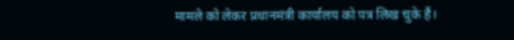मामले को लेकर प्रधानमंत्री कार्यालय को पत्र लिख चुके हैं।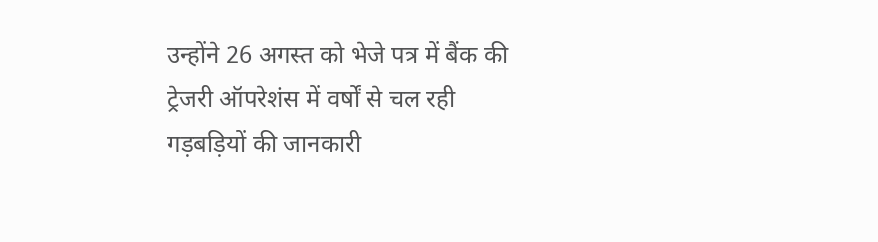उन्होंने 26 अगस्त को भेजे पत्र में बैंक की ट्रेजरी ऑपरेशंस में वर्षों से चल रही गड़बड़ियों की जानकारी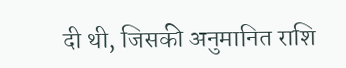दी थी, जिसकी अनुमानित राशि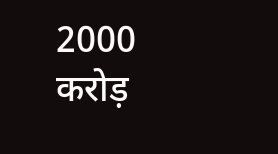2000 करोड़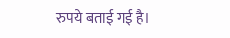रुपये बताई गई है।